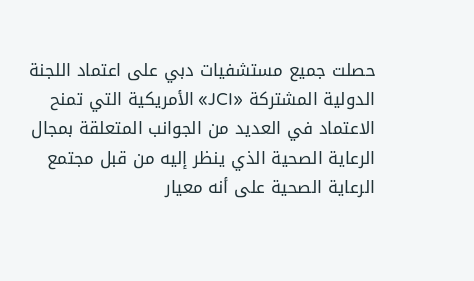حصلت جميع مستشفيات دبي على اعتماد اللجنة الدولية المشتركة «JCI» الأمريكية التي تمنح الاعتماد في العديد من الجوانب المتعلقة بمجال الرعاية الصحية الذي ينظر إليه من قبل مجتمع الرعاية الصحية على أنه معيار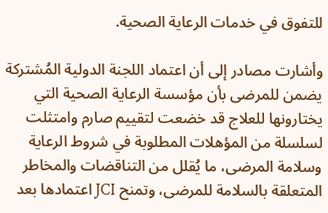للتفوق في خدمات الرعاية الصحية.

وأشارت مصادر إلى أن اعتماد اللجنة الدولية المُشتركة يضمن للمرضى بأن مؤسسة الرعاية الصحية التي يختارونها للعلاج قد خضعت لتقييم صارم وامتثلت لسلسلة من المؤهلات المطلوبة في شروط الرعاية وسلامة المرضى، ما يُقلل من التناقضات والمخاطر المتعلقة بالسلامة للمرضى، وتمنح JCI اعتمادها بعد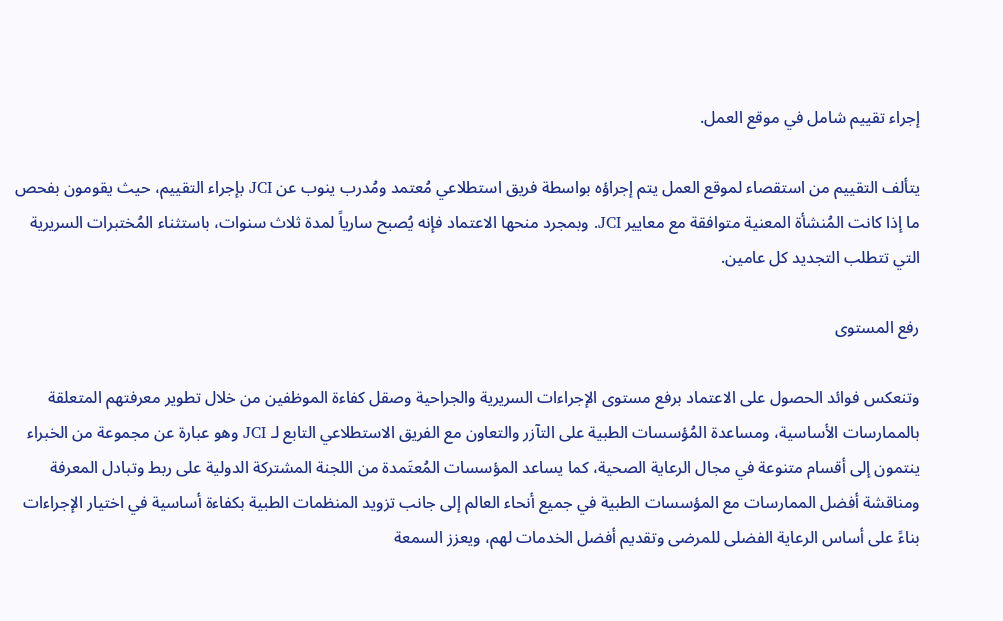إجراء تقييم شامل في موقع العمل.

يتألف التقييم من استقصاء لموقع العمل يتم إجراؤه بواسطة فريق استطلاعي مُعتمد ومُدرب ينوب عن JCI بإجراء التقييم، حيث يقومون بفحص ما إذا كانت المُنشأة المعنية متوافقة مع معايير JCI. وبمجرد منحها الاعتماد فإنه يُصبح سارياً لمدة ثلاث سنوات، باستثناء المُختبرات السريرية التي تتطلب التجديد كل عامين.

رفع المستوى

وتنعكس فوائد الحصول على الاعتماد برفع مستوى الإجراءات السريرية والجراحية وصقل كفاءة الموظفين من خلال تطوير معرفتهم المتعلقة بالممارسات الأساسية، ومساعدة المُؤسسات الطبية على التآزر والتعاون مع الفريق الاستطلاعي التابع لـ JCI وهو عبارة عن مجموعة من الخبراء ينتمون إلى أقسام متنوعة في مجال الرعاية الصحية، كما يساعد المؤسسات المُعتَمدة من اللجنة المشتركة الدولية على ربط وتبادل المعرفة ومناقشة أفضل الممارسات مع المؤسسات الطبية في جميع أنحاء العالم إلى جانب تزويد المنظمات الطبية بكفاءة أساسية في اختيار الإجراءات بناءً على أساس الرعاية الفضلى للمرضى وتقديم أفضل الخدمات لهم، ويعزز السمعة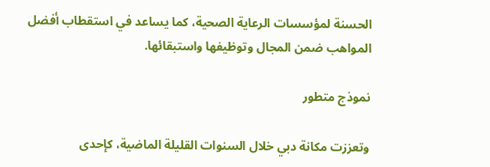الحسنة لمؤسسات الرعاية الصحية، كما يساعد في استقطاب أفضل المواهب ضمن المجال وتوظيفها واستبقائها.

نموذج متطور

وتعززت مكانة دبي خلال السنوات القليلة الماضية، كإحدى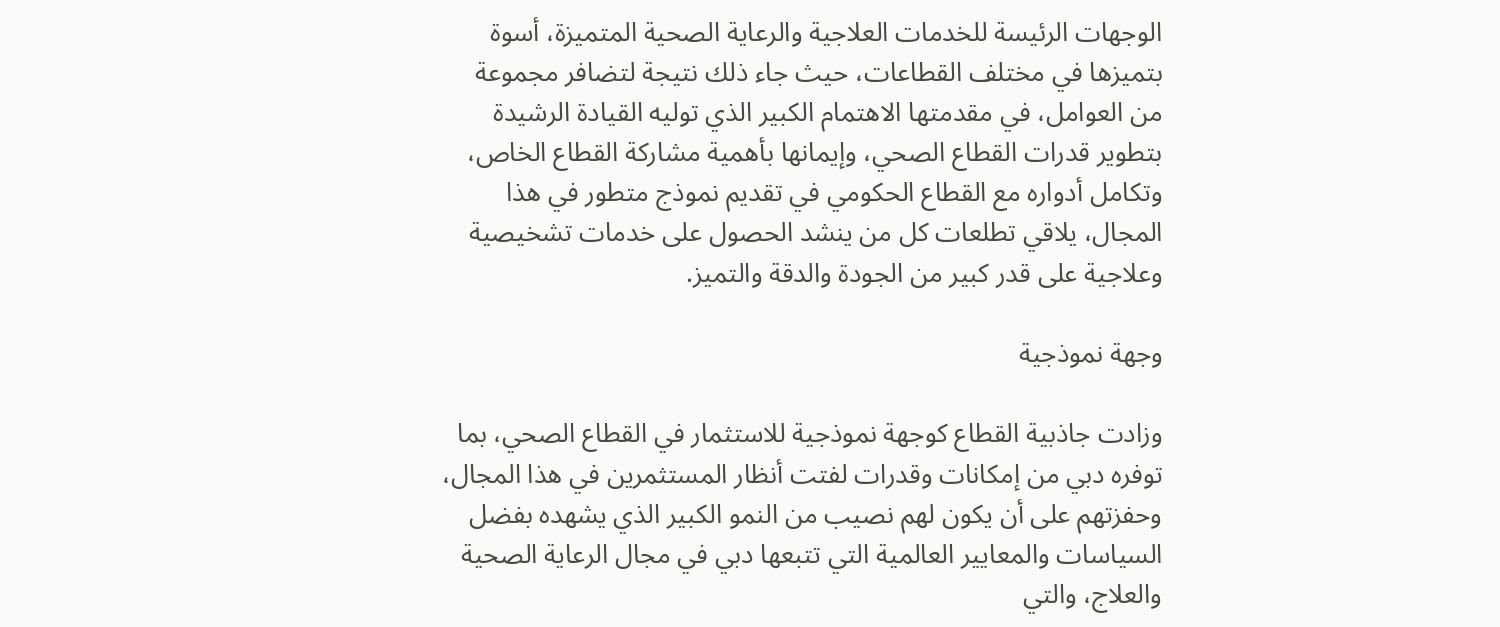الوجهات الرئيسة للخدمات العلاجية والرعاية الصحية المتميزة، أسوة بتميزها في مختلف القطاعات، حيث جاء ذلك نتيجة لتضافر مجموعة من العوامل، في مقدمتها الاهتمام الكبير الذي توليه القيادة الرشيدة بتطوير قدرات القطاع الصحي، وإيمانها بأهمية مشاركة القطاع الخاص، وتكامل أدواره مع القطاع الحكومي في تقديم نموذج متطور في هذا المجال، يلاقي تطلعات كل من ينشد الحصول على خدمات تشخيصية وعلاجية على قدر كبير من الجودة والدقة والتميز.

وجهة نموذجية

وزادت جاذبية القطاع كوجهة نموذجية للاستثمار في القطاع الصحي، بما توفره دبي من إمكانات وقدرات لفتت أنظار المستثمرين في هذا المجال، وحفزتهم على أن يكون لهم نصيب من النمو الكبير الذي يشهده بفضل السياسات والمعايير العالمية التي تتبعها دبي في مجال الرعاية الصحية والعلاج، والتي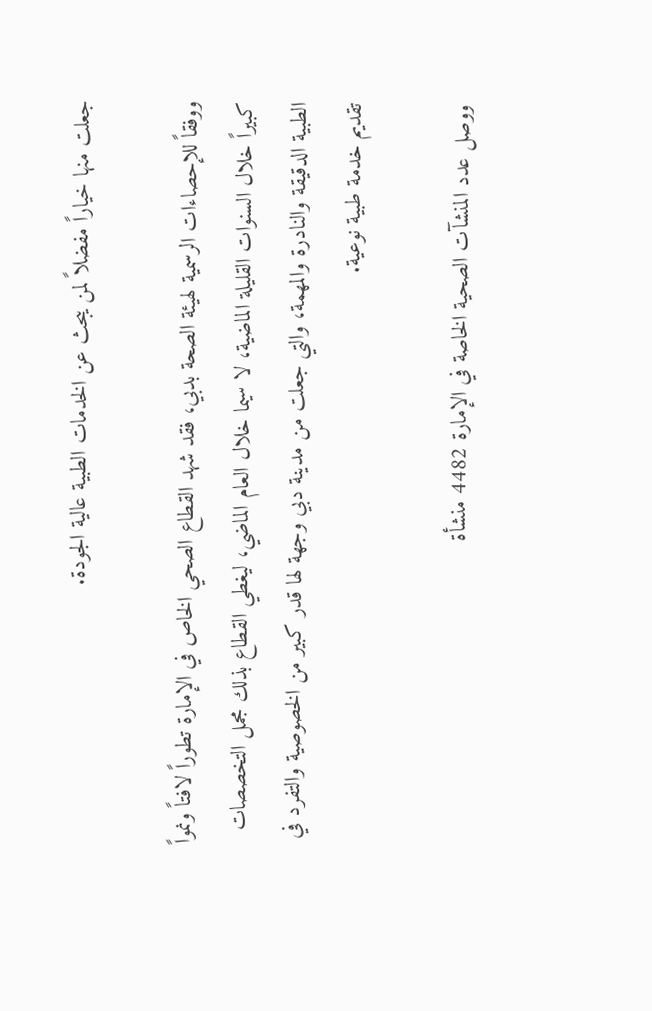جعلت منها خياراً مفضلاً لمن يبحث عن الخدمات الطبية عالية الجودة.

ووفقاً للإحصاءات الرسمية لهيئة الصحة بدبي، فقد شهد القطاع الصحي الخاص في الإمارة تطوراً لافتاً ونمواً كبيراً خلال السنوات القليلة الماضية، لا سيما خلال العام الماضي، ليغطي القطاع بذلك مجمل التخصصات الطبية الدقيقة والنادرة والمهمة، والتي جعلت من مدينة دبي وجهة لها قدر كبير من الخصوصية والتفرد في تقديم خدمة طبية نوعية.

ووصل عدد المنشآت الصحية الخاصة في الإمارة 4482 منشأة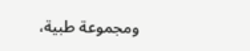ومجموعة طبية،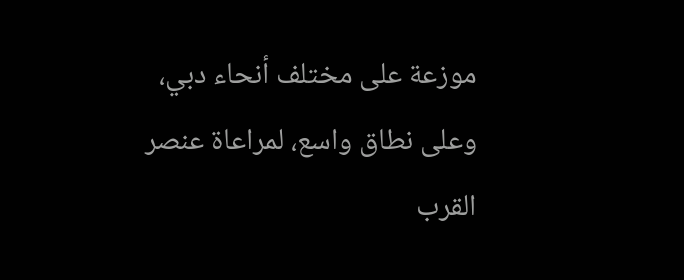موزعة على مختلف أنحاء دبي، وعلى نطاق واسع، لمراعاة عنصر القرب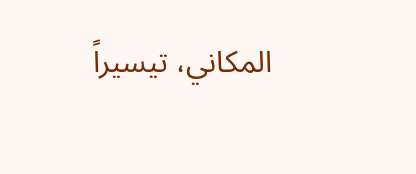المكاني، تيسيراً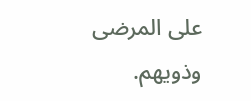على المرضى وذويهم.